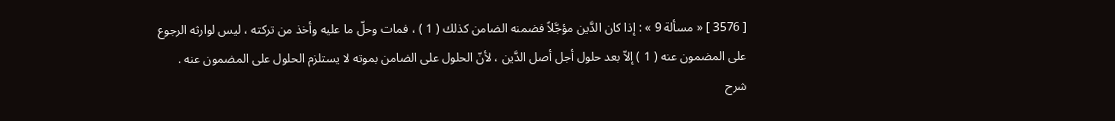[ 3576 ] « مسألة 9 » : إذا كان الدَّين مؤجَّلاً فضمنه الضامن كذلك ( 1 ) ، فمات وحلّ ما عليه وأخذ من تركته ، ليس لوارثه الرجوع على المضمون عنه ( 1 ) إلاّ بعد حلول أجل أصل الدَّين ، لأنّ الحلول على الضامن بموته لا يستلزم الحلول على المضمون عنه .
شرح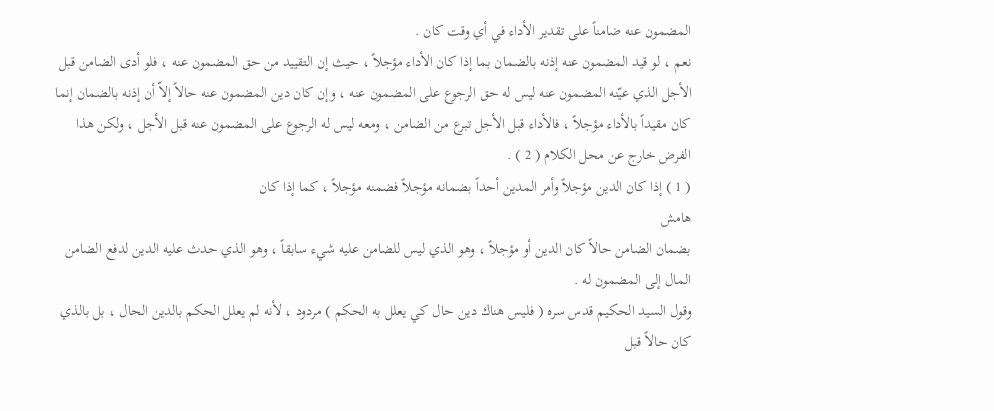المضمون عنه ضامناً على تقدير الأداء في أي وقت كان .
نعم ، لو قيد المضمون عنه إذنه بالضمان بما إذا كان الأداء مؤجلاً ، حيث إن التقييد من حق المضمون عنه ، فلو أدى الضامن قبل الأجل الذي عيّنه المضمون عنه ليس له حق الرجوع على المضمون عنه ، وإن كان دين المضمون عنه حالاً إلاّ أن إذنه بالضمان إنما كان مقيداً بالأداء مؤجلاً ، فالأداء قبل الأجل تبرع من الضامن ، ومعه ليس له الرجوع على المضمون عنه قبل الأجل ، ولكن هذا الفرض خارج عن محل الكلام ( 2 ) .
( 1 ) إذا كان الدين مؤجلاً وأمر المدين أحداً بضمانه مؤجلاً فضمنه مؤجلاً ، كما إذا كان
هامش
بضمان الضامن حالاً كان الدين أو مؤجلاً ، وهو الذي ليس للضامن عليه شيء سابقاً ، وهو الذي حدث عليه الدين لدفع الضامن المال إلى المضمون له .
وقول السيد الحكيم قدس سره ( فليس هناك دين حال كي يعلل به الحكم ) مردود ، لأنه لم يعلل الحكم بالدين الحال ، بل بالذي كان حالاً قبل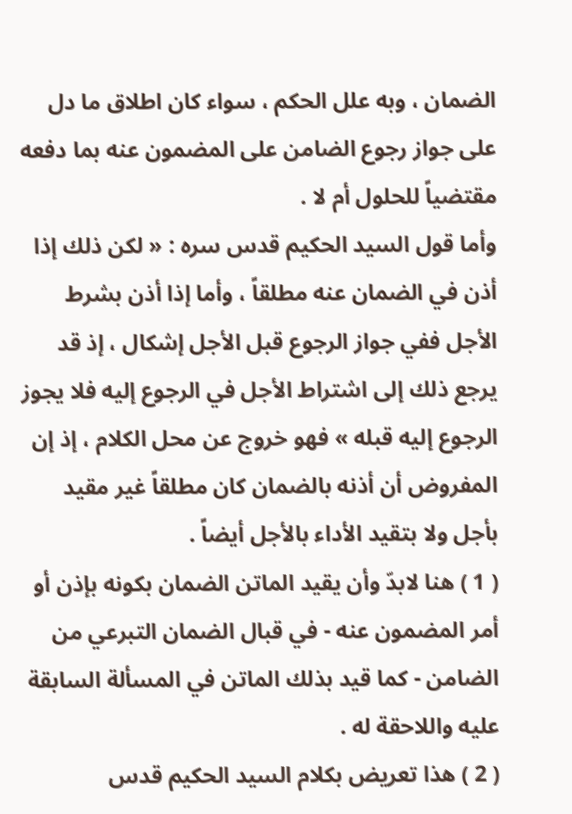الضمان ، وبه علل الحكم ، سواء كان اطلاق ما دل على جواز رجوع الضامن على المضمون عنه بما دفعه مقتضياً للحلول أم لا .
وأما قول السيد الحكيم قدس سره : « لكن ذلك إذا أذن في الضمان عنه مطلقاً ، وأما إذا أذن بشرط الأجل ففي جواز الرجوع قبل الأجل إشكال ، إذ قد يرجع ذلك إلى اشتراط الأجل في الرجوع إليه فلا يجوز الرجوع إليه قبله » فهو خروج عن محل الكلام ، إذ إن المفروض أن أذنه بالضمان كان مطلقاً غير مقيد بأجل ولا بتقيد الأداء بالأجل أيضاً .
( 1 ) هنا لابدّ وأن يقيد الماتن الضمان بكونه بإذن أو أمر المضمون عنه - في قبال الضمان التبرعي من الضامن - كما قيد بذلك الماتن في المسألة السابقة عليه واللاحقة له .
( 2 ) هذا تعريض بكلام السيد الحكيم قدس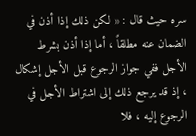سره حيث قال : « لكن ذلك إذا أذن في الضمان عنه مطلقاً ، أما إذا أذن بشرط الأجل ففي جواز الرجوع قبل الأجل إشكال ، إذ قد يرجع ذلك إلى اشتراط الأجل في الرجوع إليه ، فلا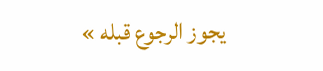يجوز الرجوع قبله »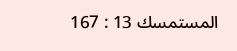المستمسك 13 : 167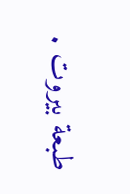طبعة بيروت .